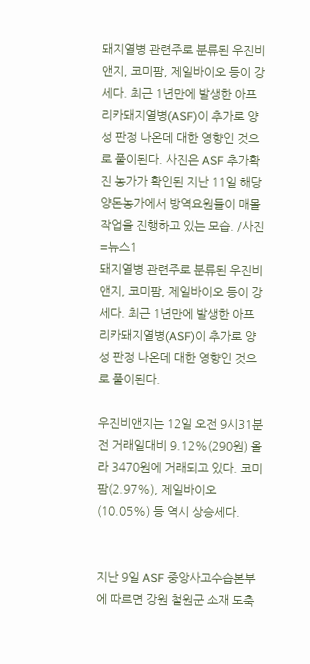돼지열병 관련주로 분류된 우진비앤지, 코미팜, 제일바이오 등이 강세다. 최근 1년만에 발생한 아프리카돼지열병(ASF)이 추가로 양성 판정 나온데 대한 영향인 것으로 풀이된다. 사진은 ASF 추가확진 농가가 확인된 지난 11일 해당 양돈농가에서 방역요원들이 매몰작업을 진행하고 있는 모습. /사진=뉴스1
돼지열병 관련주로 분류된 우진비앤지, 코미팜, 제일바이오 등이 강세다. 최근 1년만에 발생한 아프리카돼지열병(ASF)이 추가로 양성 판정 나온데 대한 영향인 것으로 풀이된다.

우진비앤지는 12일 오전 9시31분 전 거래일대비 9.12%(290원) 올라 3470원에 거래되고 있다. 코미팜(2.97%), 제일바이오(10.05%) 등 역시 상승세다.


지난 9일 ASF 중앙사고수습본부에 따르면 강원 철원군 소재 도축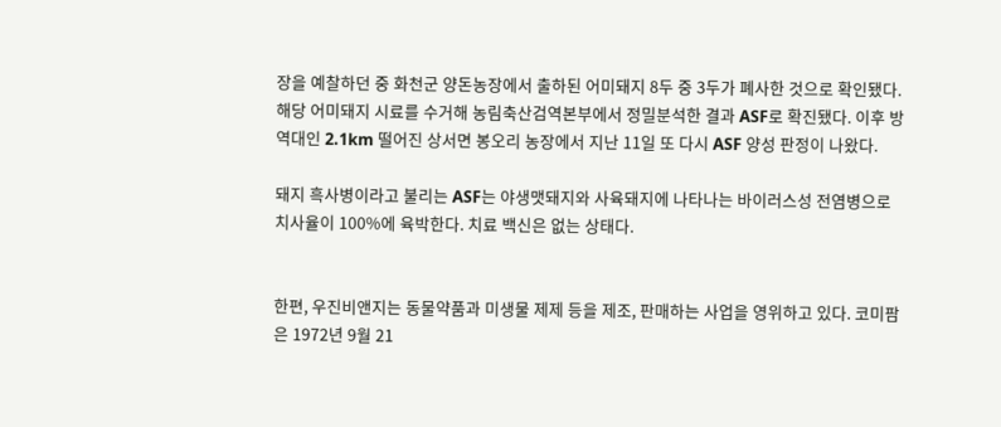장을 예찰하던 중 화천군 양돈농장에서 출하된 어미돼지 8두 중 3두가 폐사한 것으로 확인됐다. 해당 어미돼지 시료를 수거해 농림축산검역본부에서 정밀분석한 결과 ASF로 확진됐다. 이후 방역대인 2.1km 떨어진 상서면 봉오리 농장에서 지난 11일 또 다시 ASF 양성 판정이 나왔다.

돼지 흑사병이라고 불리는 ASF는 야생맷돼지와 사육돼지에 나타나는 바이러스성 전염병으로 치사율이 100%에 육박한다. 치료 백신은 없는 상태다.


한편, 우진비앤지는 동물약품과 미생물 제제 등을 제조, 판매하는 사업을 영위하고 있다. 코미팜은 1972년 9월 21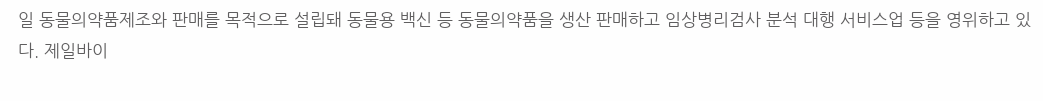일 동물의약품제조와 판매를 목적으로 설립돼 동물용 백신 등 동물의약품을 생산 판매하고 임상병리검사 분석 대행 서비스업 등을 영위하고 있다. 제일바이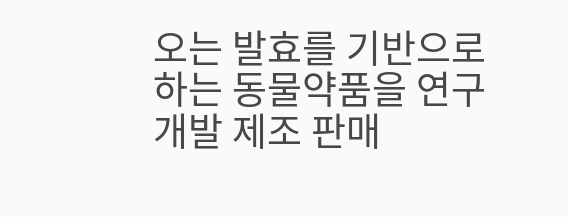오는 발효를 기반으로 하는 동물약품을 연구개발 제조 판매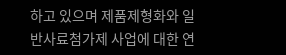하고 있으며 제품제형화와 일반사료첨가제 사업에 대한 연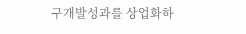구개발성과를 상업화하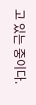고 있는 중이다.